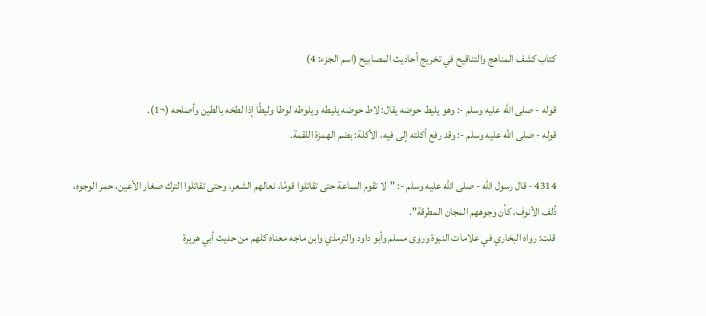كتاب كشف المناهج والتناقيح في تخريج أحاديث المصابيح (اسم الجزء: 4)

قوله - صلى الله عليه وسلم -: وهو يليط حوضه يقال: لاط حوضه يليطه ويلوطه لوطا وليطًا إذا لطخه بالطين وأصلحه (¬1).
قوله - صلى الله عليه وسلم -: وقد رفع أكلته إلى فيه، الأكلة: بضم الهمزة اللقمة.

4314 - قال رسول الله - صلى الله عليه وسلم -: "لا تقوم الساعة حتى تقاتلوا قومًا، نعالهم الشعر، وحتى تقاتلوا الترك صغار الأعين، حمر الوجوه، ذُلف الأنوف، كأن وجوههم المجان المطرقة".
قلت: رواه البخاري في علامات النبوة وروى مسلم وأبو داود والترمذي وابن ماجه معناه كلهم من حديث أبي هريرة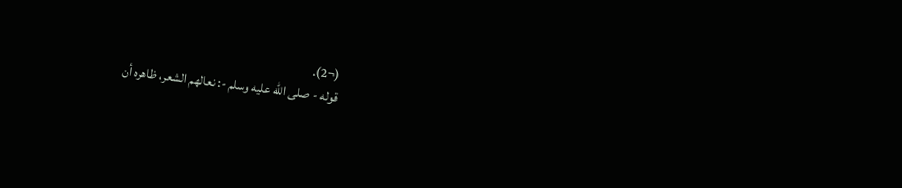(¬2).
قوله - صلى الله عليه وسلم -: نعالهم الشعر، ظاهره أن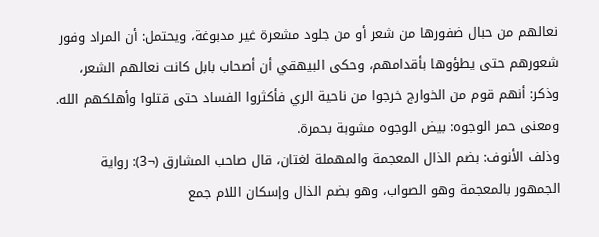نعالهم من حبال ضفورها من شعر أو من جلود مشعرة غير مدبوغة، ويحتمل: أن المراد وفور شعورهم حتى يطؤوها بأقدامهم، وحكى البيهقي أن أصحاب بابل كانت نعالهم الشعر، وذكر: أنهم قوم من الخوارج خرجوا من ناحية الري فأكثروا الفساد حتى قتلوا وأهلكهم الله.
ومعنى حمر الوجوه: بيض الوجوه مشوبة بحمرة.
وذلف الأنوف: بضم الذال المعجمة والمهملة لغتان، قال صاحب المشارق (¬3): رواية الجمهور بالمعجمة وهو الصواب، وهو بضم الذال وإسكان اللام جمع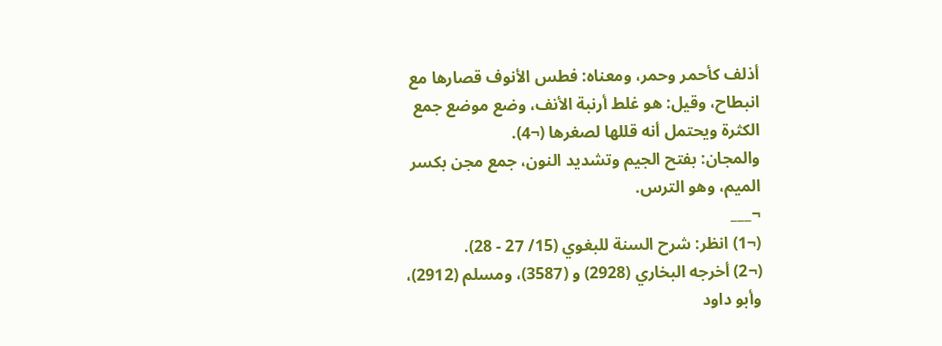أذلف كأحمر وحمر، ومعناه: فطس الأنوف قصارها مع انبطاح، وقيل: هو غلط أرنبة الأنف، وضع موضع جمع الكثرة ويحتمل أنه قللها لصغرها (¬4).
والمجان: بفتح الجيم وتشديد النون، جمع مجن بكسر الميم، وهو الترس.
¬___
(¬1) انظر: شرح السنة للبغوي (15/ 27 - 28).
(¬2) أخرجه البخاري (2928) و (3587)، ومسلم (2912)، وأبو داود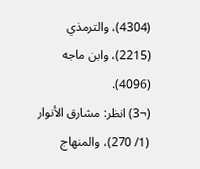(4304)، والترمذي (2215)، وابن ماجه (4096).
(¬3) انظر: مشارق الأنوار (1/ 270)، والمنهاج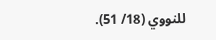للنووي (18/ 51).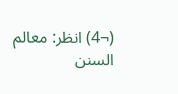(¬4) انظر: معالم السنن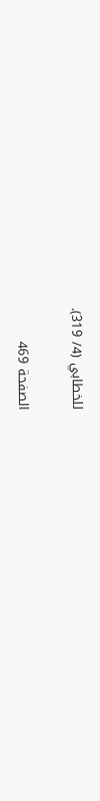للخطابي (4/ 319).

الصفحة 469